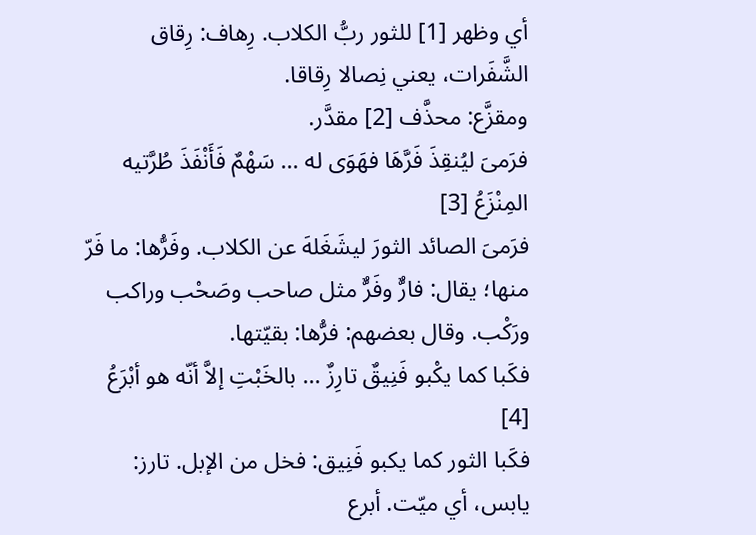أي وظهر [1] للثور ربُّ الكلاب. رِهاف: رِقاق الشَّفَرات، يعني نِصالا رِقاقا.
ومقزَّع: محذَّف [2] مقدَّر.
فرَمىَ ليُنقِذَ فَرَّهَا فهَوَى له ... سَهْمٌ فَأَنْفَذَ طُرَّتيه المِنْزَعُ [3]
فرَمىَ الصائد الثورَ ليشَغَلهَ عن الكلاب. وفَرُّها: ما فَرّ منها؛ يقال: فارٌّ وفَرٌّ مثل صاحب وصَحْب وراكب ورَكْب. وقال بعضهم: فرُّها: بقيّتها.
فكَبا كما يكْبو فَنِيقٌ تارِزٌ ... بالخَبْتِ إلاَّ أنّه هو أبْرَعُ [4]
فكَبا الثور كما يكبو فَنِيق: فخل من الإبل. تارز: يابس، أي ميّت. أبرع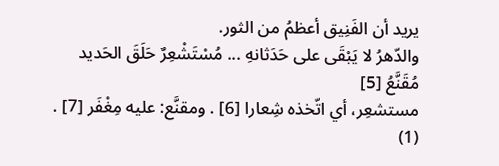يريد أن الفَنِيق أعظمُ من الثور.
والدّهرُ لا يَبْقَى على حَدَثانهِ ... مُسْتَشْعِرٌ حَلَقَ الحَديد مُقَنَّعُ [5]
مستشعِر، أي اتّخذه شِعارا [6] . ومقنَّع: عليه مِغْفَر [7] .
(1)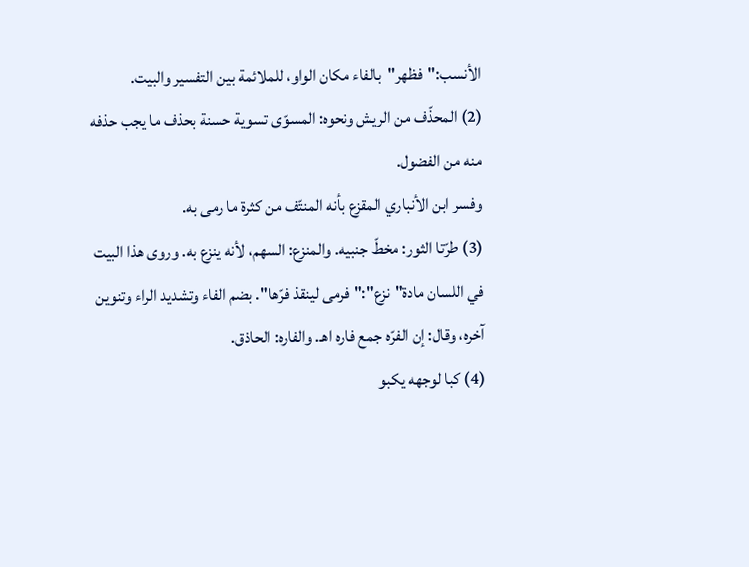الأنسب:"فظهر"بالفاء مكان الواو، للملائمة بين التفسير والبيت.
(2) المحذّف من الريش ونحوه: المسوّى تسوية حسنة بحذف ما يجب حذفه منه من الفضول.
وفسر ابن الأنباري المقزع بأنه المنتّف من كثرة ما رمى به.
(3) طرّتا الثور: مخطّ جنبيه. والمنزع: السهم، لأنه ينزع به. وروى هذا البيت في اللسان مادة"نزع":"فرمى لينقذ فرّها". بضم الفاء وتشديد الراء وتنوين آخره، وقال: إن الفرّه جمع فاره اهـ. والفاره: الحاذق.
(4) كبا لوجهه يكبو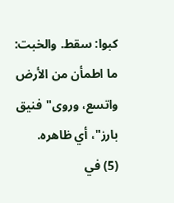كبوا: سقط. والخبت: ما اطمأن من الأرض واتسع، وروى"فنيق بارز"، أي ظاهره.
(5) في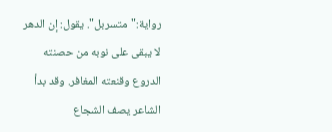رواية:"متسربل". يقول: إن الدهر لا يبقى على نوبه من حصنته الدروع وقنعته المغافر. وقد بدأ الشاعر يصف الشجاع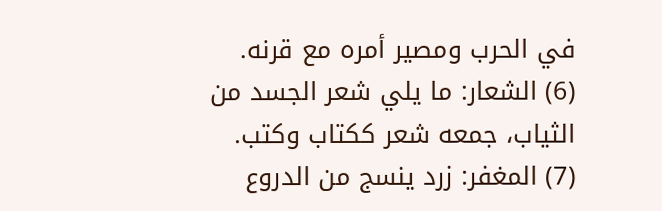في الحرب ومصير أمره مع قرنه.
(6) الشعار: ما يلي شعر الجسد من الثياب، جمعه شعر ككتاب وكتب.
(7) المغفر: زرد ينسج من الدروع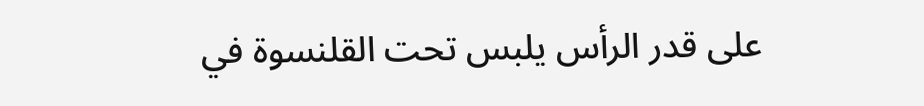على قدر الرأس يلبس تحت القلنسوة في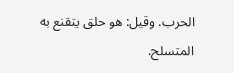الحرب. وقيل: هو حلق يتقنع به المتسلح.